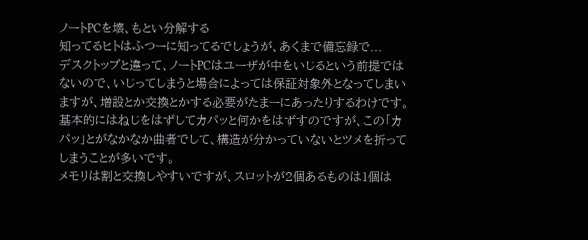ノートPCを壊、もとい分解する
知ってるヒトはふつーに知ってるでしょうが、あくまで備忘録で...
デスクトップと違って、ノートPCはユーザが中をいじるという前提ではないので、いじってしまうと場合によっては保証対象外となってしまいますが、増設とか交換とかする必要がたまーにあったりするわけです。基本的にはねじをはずしてカパッと何かをはずすのですが、この「カパッ」とがなかなか曲者でして、構造が分かっていないとツメを折ってしまうことが多いです。
メモリは割と交換しやすいですが、スロットが2個あるものは1個は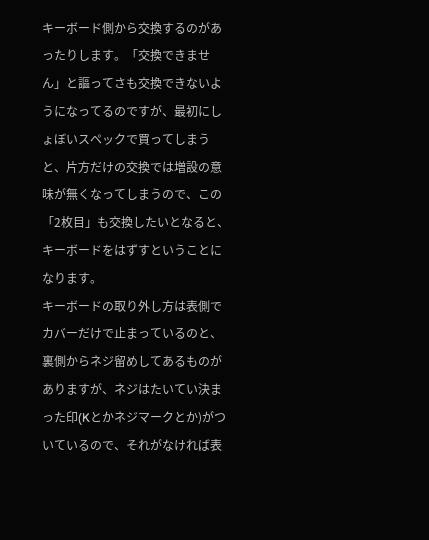キーボード側から交換するのがあったりします。「交換できません」と謳ってさも交換できないようになってるのですが、最初にしょぼいスペックで買ってしまうと、片方だけの交換では増設の意味が無くなってしまうので、この「2枚目」も交換したいとなると、キーボードをはずすということになります。
キーボードの取り外し方は表側でカバーだけで止まっているのと、裏側からネジ留めしてあるものがありますが、ネジはたいてい決まった印(Kとかネジマークとか)がついているので、それがなければ表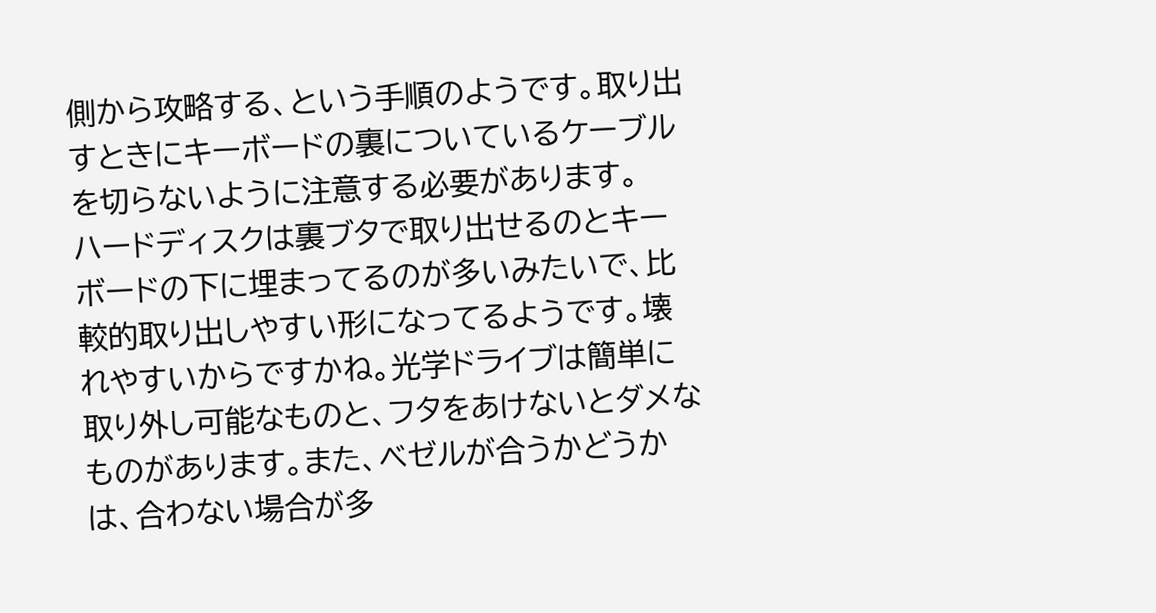側から攻略する、という手順のようです。取り出すときにキーボードの裏についているケーブルを切らないように注意する必要があります。
ハードディスクは裏ブタで取り出せるのとキーボードの下に埋まってるのが多いみたいで、比較的取り出しやすい形になってるようです。壊れやすいからですかね。光学ドライブは簡単に取り外し可能なものと、フタをあけないとダメなものがあります。また、ベゼルが合うかどうかは、合わない場合が多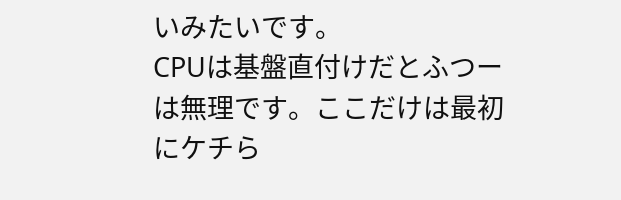いみたいです。
CPUは基盤直付けだとふつーは無理です。ここだけは最初にケチら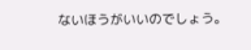ないほうがいいのでしょう。